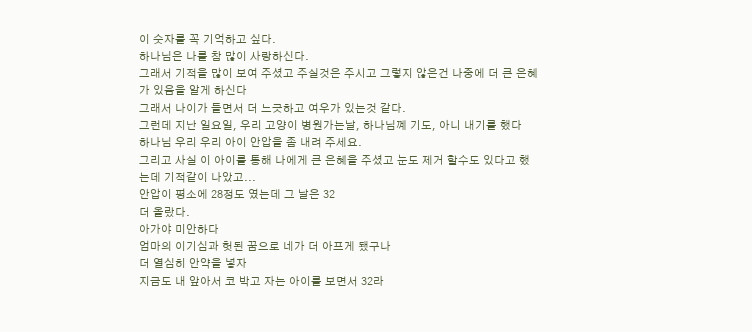이 숫자를 꼭 기억하고 싶다.
하나님은 나를 참 많이 사랑하신다.
그래서 기적을 많이 보여 주셨고 주실것은 주시고 그렇지 않은건 나중에 더 큰 은혜가 있음을 알게 하신다
그래서 나이가 들면서 더 느긋하고 여우가 있는것 같다.
그런데 지난 일요일, 우리 고양이 병원가는날, 하나님꼐 기도, 아니 내기를 했다
하나님 우리 우리 아이 안압을 좀 내려 주세요.
그리고 사실 이 아이를 통해 나에게 큰 은혜을 주셨고 눈도 제거 할수도 있다고 했는데 기적같이 나았고...
안압이 평소에 28정도 였는데 그 날은 32
더 올랐다.
아가야 미안하다
엄마의 이기심과 헛된 꿈으로 네가 더 아프게 됐구나
더 열심히 안약을 넣자
지금도 내 앞아서 코 박고 자는 아이를 보면서 32라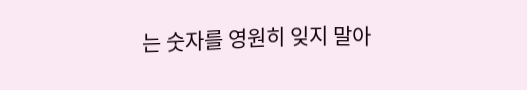는 숫자를 영원히 잊지 말아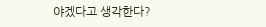야겠다고 생각한다?